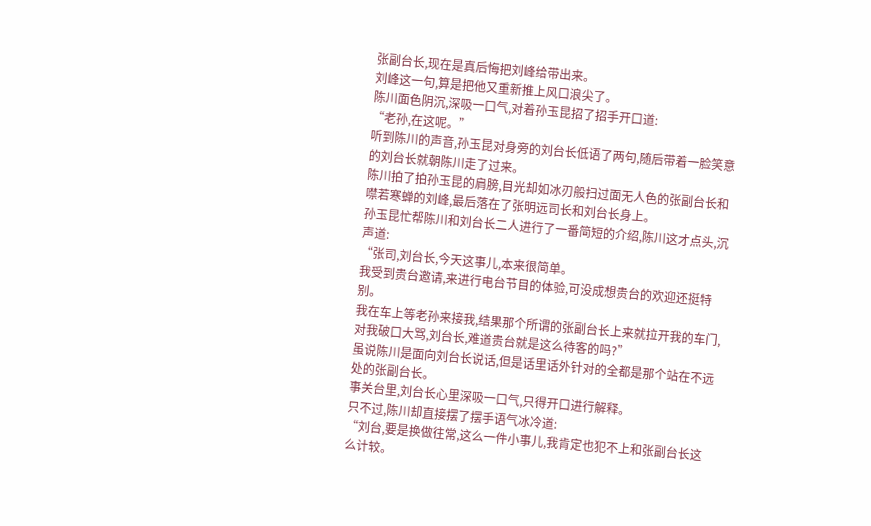张副台长,现在是真后悔把刘峰给带出来。
刘峰这一句,算是把他又重新推上风口浪尖了。
陈川面色阴沉,深吸一口气,对着孙玉昆招了招手开口道:
“老孙,在这呢。”
听到陈川的声音,孙玉昆对身旁的刘台长低语了两句,随后带着一脸笑意的刘台长就朝陈川走了过来。
陈川拍了拍孙玉昆的肩膀,目光却如冰刃般扫过面无人色的张副台长和噤若寒蝉的刘峰,最后落在了张明远司长和刘台长身上。
孙玉昆忙帮陈川和刘台长二人进行了一番简短的介绍,陈川这才点头,沉声道:
“张司,刘台长,今天这事儿,本来很简单。
我受到贵台邀请,来进行电台节目的体验,可没成想贵台的欢迎还挺特别。
我在车上等老孙来接我,结果那个所谓的张副台长上来就拉开我的车门,对我破口大骂,刘台长,难道贵台就是这么待客的吗?”
虽说陈川是面向刘台长说话,但是话里话外针对的全都是那个站在不远处的张副台长。
事关台里,刘台长心里深吸一口气,只得开口进行解释。
只不过,陈川却直接摆了摆手语气冰冷道:
“刘台,要是换做往常,这么一件小事儿,我肯定也犯不上和张副台长这么计较。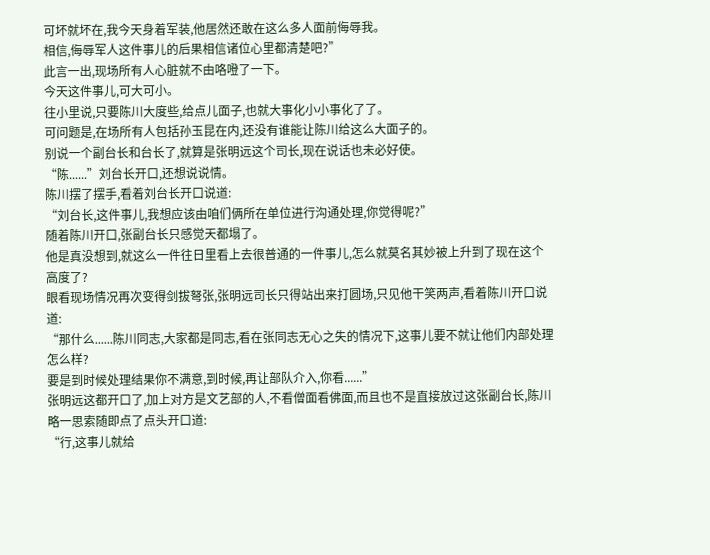可坏就坏在,我今天身着军装,他居然还敢在这么多人面前侮辱我。
相信,侮辱军人这件事儿的后果相信诸位心里都清楚吧?”
此言一出,现场所有人心脏就不由咯噔了一下。
今天这件事儿,可大可小。
往小里说,只要陈川大度些,给点儿面子,也就大事化小小事化了了。
可问题是,在场所有人包括孙玉昆在内,还没有谁能让陈川给这么大面子的。
别说一个副台长和台长了,就算是张明远这个司长,现在说话也未必好使。
“陈......”刘台长开口,还想说说情。
陈川摆了摆手,看着刘台长开口说道:
“刘台长,这件事儿,我想应该由咱们俩所在单位进行沟通处理,你觉得呢?”
随着陈川开口,张副台长只感觉天都塌了。
他是真没想到,就这么一件往日里看上去很普通的一件事儿,怎么就莫名其妙被上升到了现在这个高度了?
眼看现场情况再次变得剑拔弩张,张明远司长只得站出来打圆场,只见他干笑两声,看着陈川开口说道:
“那什么......陈川同志,大家都是同志,看在张同志无心之失的情况下,这事儿要不就让他们内部处理怎么样?
要是到时候处理结果你不满意,到时候,再让部队介入,你看......”
张明远这都开口了,加上对方是文艺部的人,不看僧面看佛面,而且也不是直接放过这张副台长,陈川略一思索随即点了点头开口道:
“行,这事儿就给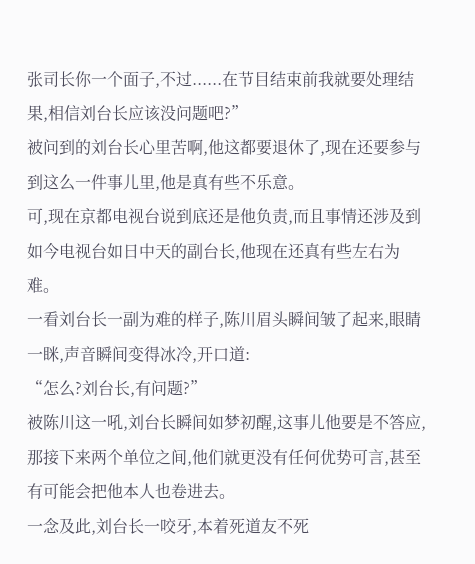张司长你一个面子,不过......在节目结束前我就要处理结果,相信刘台长应该没问题吧?”
被问到的刘台长心里苦啊,他这都要退休了,现在还要参与到这么一件事儿里,他是真有些不乐意。
可,现在京都电视台说到底还是他负责,而且事情还涉及到如今电视台如日中天的副台长,他现在还真有些左右为难。
一看刘台长一副为难的样子,陈川眉头瞬间皱了起来,眼睛一眯,声音瞬间变得冰冷,开口道:
“怎么?刘台长,有问题?”
被陈川这一吼,刘台长瞬间如梦初醒,这事儿他要是不答应,那接下来两个单位之间,他们就更没有任何优势可言,甚至有可能会把他本人也卷进去。
一念及此,刘台长一咬牙,本着死道友不死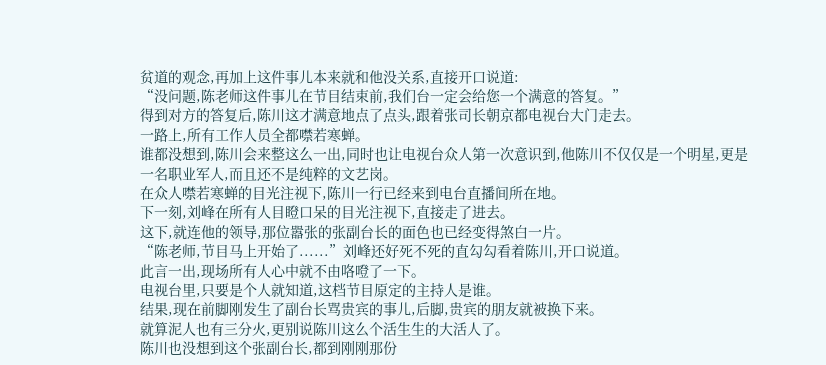贫道的观念,再加上这件事儿本来就和他没关系,直接开口说道:
“没问题,陈老师这件事儿在节目结束前,我们台一定会给您一个满意的答复。”
得到对方的答复后,陈川这才满意地点了点头,跟着张司长朝京都电视台大门走去。
一路上,所有工作人员全都噤若寒蝉。
谁都没想到,陈川会来整这么一出,同时也让电视台众人第一次意识到,他陈川不仅仅是一个明星,更是一名职业军人,而且还不是纯粹的文艺岗。
在众人噤若寒蝉的目光注视下,陈川一行已经来到电台直播间所在地。
下一刻,刘峰在所有人目瞪口呆的目光注视下,直接走了进去。
这下,就连他的领导,那位嚣张的张副台长的面色也已经变得煞白一片。
“陈老师,节目马上开始了......”刘峰还好死不死的直勾勾看着陈川,开口说道。
此言一出,现场所有人心中就不由咯噔了一下。
电视台里,只要是个人就知道,这档节目原定的主持人是谁。
结果,现在前脚刚发生了副台长骂贵宾的事儿,后脚,贵宾的朋友就被换下来。
就算泥人也有三分火,更别说陈川这么个活生生的大活人了。
陈川也没想到这个张副台长,都到刚刚那份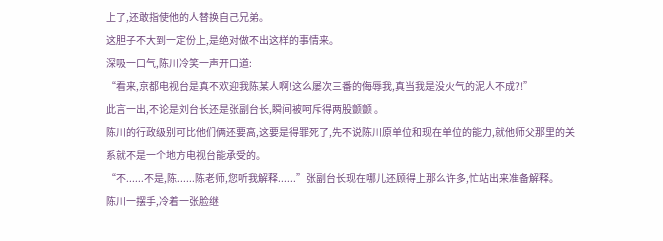上了,还敢指使他的人替换自己兄弟。
这胆子不大到一定份上,是绝对做不出这样的事情来。
深吸一口气,陈川冷笑一声开口道:
“看来,京都电视台是真不欢迎我陈某人啊!这么屡次三番的侮辱我,真当我是没火气的泥人不成?!”
此言一出,不论是刘台长还是张副台长,瞬间被呵斥得两股颤颤 。
陈川的行政级别可比他们俩还要高,这要是得罪死了,先不说陈川原单位和现在单位的能力,就他师父那里的关系就不是一个地方电视台能承受的。
“不......不是,陈......陈老师,您听我解释......”张副台长现在哪儿还顾得上那么许多,忙站出来准备解释。
陈川一摆手,冷着一张脸继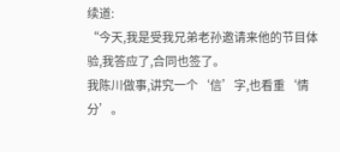续道:
“今天,我是受我兄弟老孙邀请来他的节目体验,我答应了,合同也签了。
我陈川做事,讲究一个‘信’字,也看重‘情分’。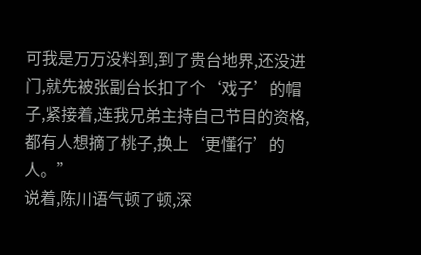可我是万万没料到,到了贵台地界,还没进门,就先被张副台长扣了个‘戏子’的帽子,紧接着,连我兄弟主持自己节目的资格,都有人想摘了桃子,换上‘更懂行’的人。”
说着,陈川语气顿了顿,深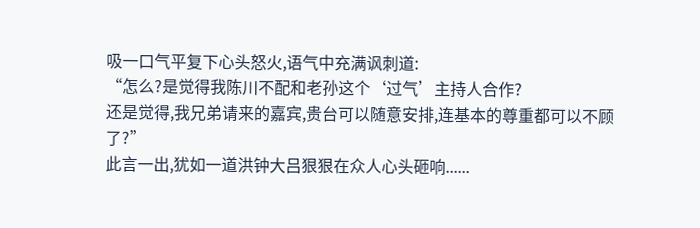吸一口气平复下心头怒火,语气中充满讽刺道:
“怎么?是觉得我陈川不配和老孙这个‘过气’主持人合作?
还是觉得,我兄弟请来的嘉宾,贵台可以随意安排,连基本的尊重都可以不顾了?”
此言一出,犹如一道洪钟大吕狠狠在众人心头砸响......